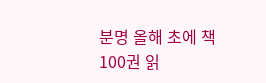분명 올해 초에 책 100권 읽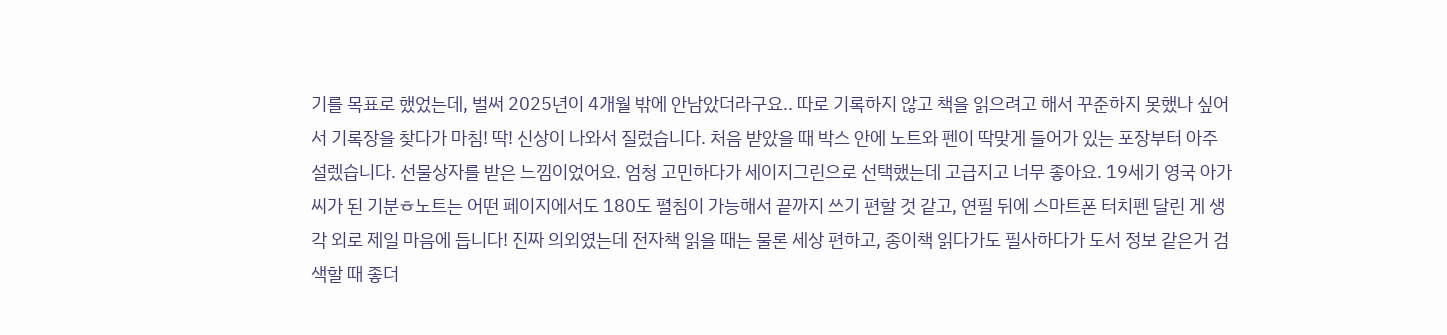기를 목표로 했었는데, 벌써 2025년이 4개월 밖에 안남았더라구요.. 따로 기록하지 않고 책을 읽으려고 해서 꾸준하지 못했나 싶어서 기록장을 찾다가 마침! 딱! 신상이 나와서 질렀습니다. 처음 받았을 때 박스 안에 노트와 펜이 딱맞게 들어가 있는 포장부터 아주 설렜습니다. 선물상자를 받은 느낌이었어요. 엄청 고민하다가 세이지그린으로 선택했는데 고급지고 너무 좋아요. 19세기 영국 아가씨가 된 기분ㅎ노트는 어떤 페이지에서도 180도 펼침이 가능해서 끝까지 쓰기 편할 것 같고, 연필 뒤에 스마트폰 터치펜 달린 게 생각 외로 제일 마음에 듭니다! 진짜 의외였는데 전자책 읽을 때는 물론 세상 편하고, 종이책 읽다가도 필사하다가 도서 정보 같은거 검색할 때 좋더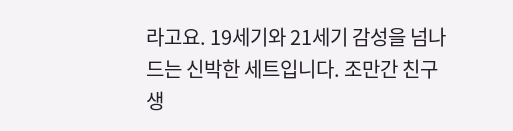라고요. 19세기와 21세기 감성을 넘나드는 신박한 세트입니다. 조만간 친구 생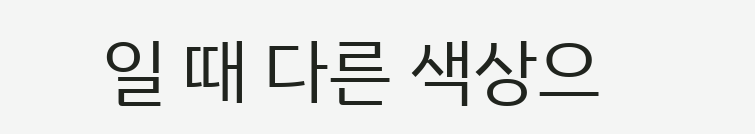일 때 다른 색상으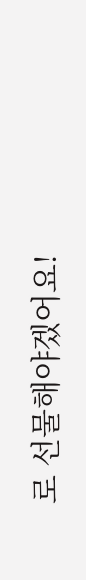로 선물해야겠어요!